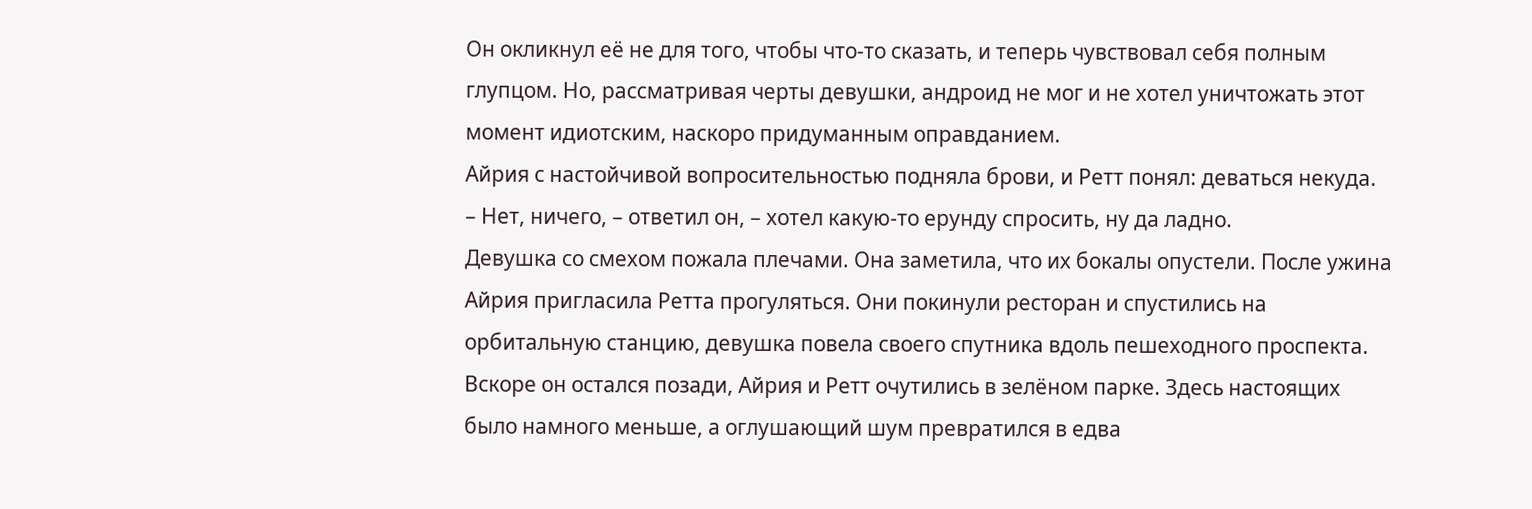Он окликнул её не для того, чтобы что-то сказать, и теперь чувствовал себя полным глупцом. Но, рассматривая черты девушки, андроид не мог и не хотел уничтожать этот момент идиотским, наскоро придуманным оправданием.
Айрия с настойчивой вопросительностью подняла брови, и Ретт понял: деваться некуда.
– Нет, ничего, – ответил он, – хотел какую-то ерунду спросить, ну да ладно.
Девушка со смехом пожала плечами. Она заметила, что их бокалы опустели. После ужина Айрия пригласила Ретта прогуляться. Они покинули ресторан и спустились на орбитальную станцию, девушка повела своего спутника вдоль пешеходного проспекта. Вскоре он остался позади, Айрия и Ретт очутились в зелёном парке. Здесь настоящих было намного меньше, а оглушающий шум превратился в едва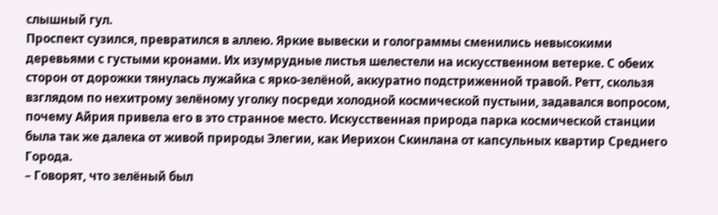слышный гул.
Проспект сузился, превратился в аллею. Яркие вывески и голограммы сменились невысокими деревьями с густыми кронами. Их изумрудные листья шелестели на искусственном ветерке. С обеих сторон от дорожки тянулась лужайка с ярко-зелёной, аккуратно подстриженной травой. Ретт, скользя взглядом по нехитрому зелёному уголку посреди холодной космической пустыни, задавался вопросом, почему Айрия привела его в это странное место. Искусственная природа парка космической станции была так же далека от живой природы Элегии, как Иерихон Скинлана от капсульных квартир Среднего Города.
– Говорят, что зелёный был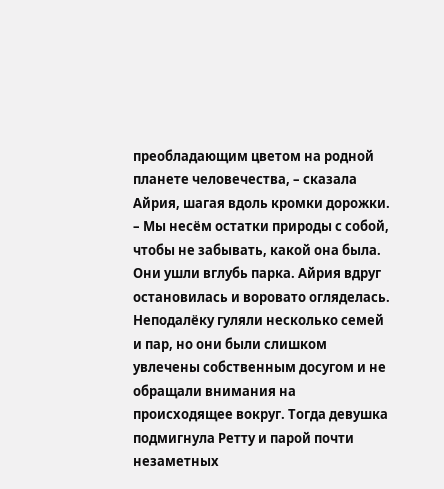преобладающим цветом на родной планете человечества, – сказала Айрия, шагая вдоль кромки дорожки. – Мы несём остатки природы с собой, чтобы не забывать, какой она была.
Они ушли вглубь парка. Айрия вдруг остановилась и воровато огляделась. Неподалёку гуляли несколько семей и пар, но они были слишком увлечены собственным досугом и не обращали внимания на происходящее вокруг. Тогда девушка подмигнула Ретту и парой почти незаметных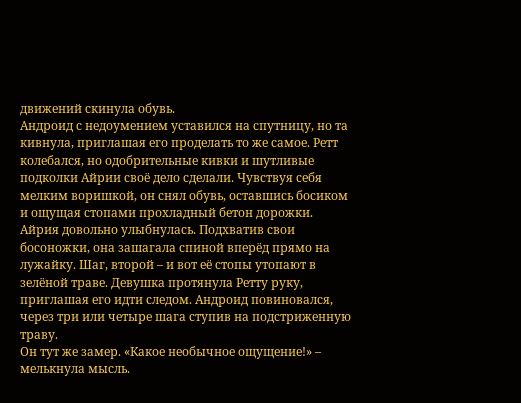движений скинула обувь.
Андроид с недоумением уставился на спутницу, но та кивнула, приглашая его проделать то же самое. Ретт колебался, но одобрительные кивки и шутливые подколки Айрии своё дело сделали. Чувствуя себя мелким воришкой, он снял обувь, оставшись босиком и ощущая стопами прохладный бетон дорожки.
Айрия довольно улыбнулась. Подхватив свои босоножки, она зашагала спиной вперёд прямо на лужайку. Шаг, второй – и вот её стопы утопают в зелёной траве. Девушка протянула Ретту руку, приглашая его идти следом. Андроид повиновался, через три или четыре шага ступив на подстриженную траву.
Он тут же замер. «Какое необычное ощущение!» – мелькнула мысль.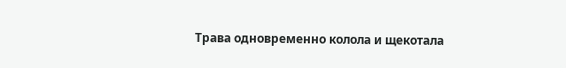Трава одновременно колола и щекотала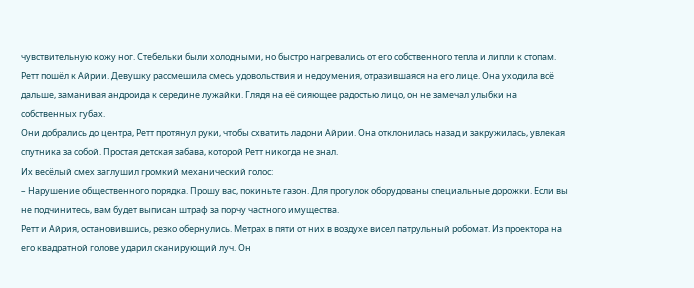чувствительную кожу ног. Стебельки были холодными, но быстро нагревались от его собственного тепла и липли к стопам.
Ретт пошёл к Айрии. Девушку рассмешила смесь удовольствия и недоумения, отразившаяся на его лице. Она уходила всё дальше, заманивая андроида к середине лужайки. Глядя на её сияющее радостью лицо, он не замечал улыбки на собственных губах.
Они добрались до центра, Ретт протянул руки, чтобы схватить ладони Айрии. Она отклонилась назад и закружилась, увлекая спутника за собой. Простая детская забава, которой Ретт никогда не знал.
Их весёлый смех заглушил громкий механический голос:
– Нарушение общественного порядка. Прошу вас, покиньте газон. Для прогулок оборудованы специальные дорожки. Если вы не подчинитесь, вам будет выписан штраф за порчу частного имущества.
Ретт и Айрия, остановившись, резко обернулись. Метрах в пяти от них в воздухе висел патрульный робомат. Из проектора на его квадратной голове ударил сканирующий луч. Он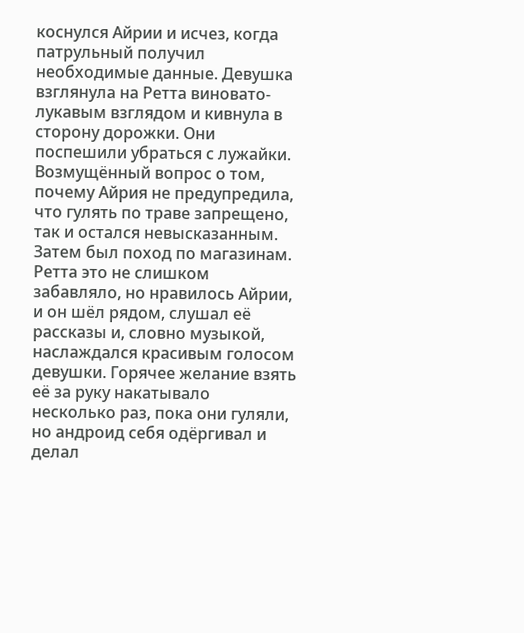коснулся Айрии и исчез, когда патрульный получил необходимые данные. Девушка взглянула на Ретта виновато-лукавым взглядом и кивнула в сторону дорожки. Они поспешили убраться с лужайки. Возмущённый вопрос о том, почему Айрия не предупредила, что гулять по траве запрещено, так и остался невысказанным.
Затем был поход по магазинам. Ретта это не слишком забавляло, но нравилось Айрии, и он шёл рядом, слушал её рассказы и, словно музыкой, наслаждался красивым голосом девушки. Горячее желание взять её за руку накатывало несколько раз, пока они гуляли, но андроид себя одёргивал и делал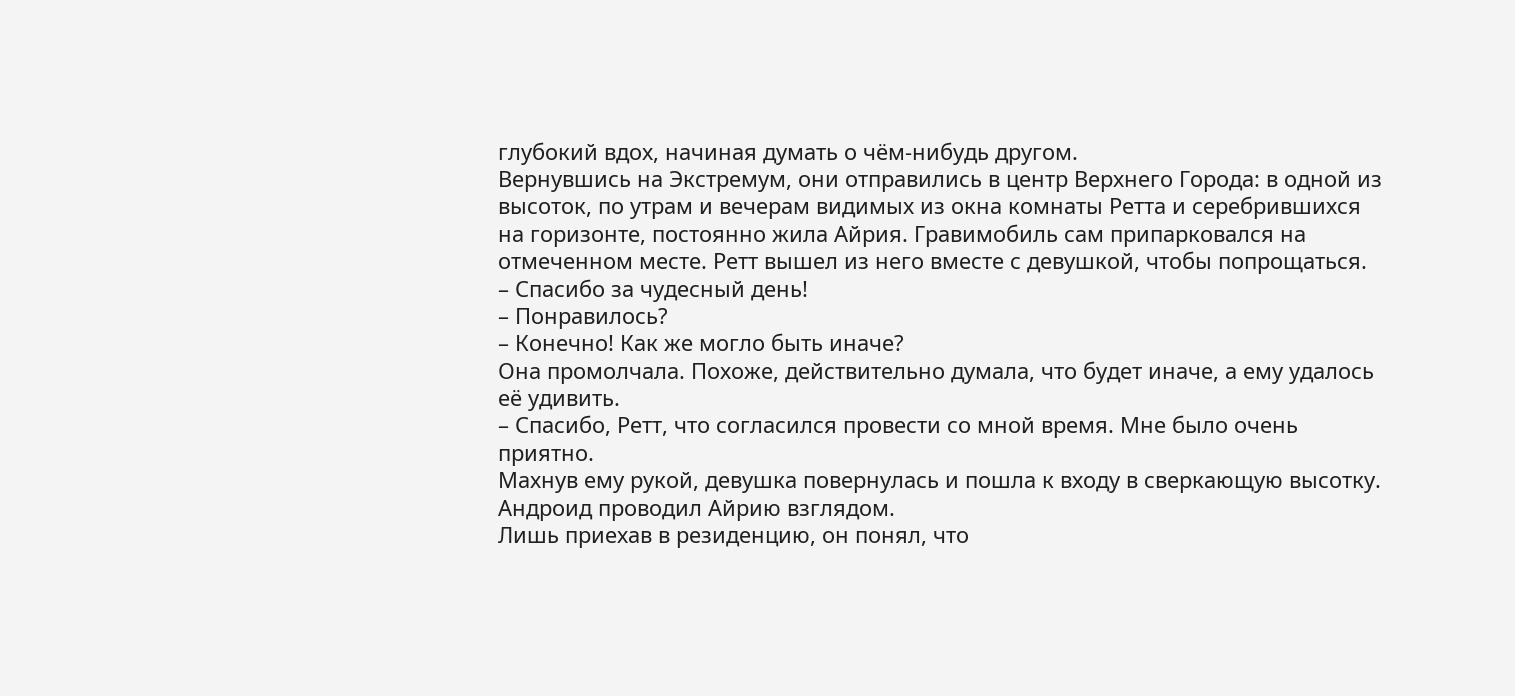глубокий вдох, начиная думать о чём-нибудь другом.
Вернувшись на Экстремум, они отправились в центр Верхнего Города: в одной из высоток, по утрам и вечерам видимых из окна комнаты Ретта и серебрившихся на горизонте, постоянно жила Айрия. Гравимобиль сам припарковался на отмеченном месте. Ретт вышел из него вместе с девушкой, чтобы попрощаться.
– Спасибо за чудесный день!
– Понравилось?
– Конечно! Как же могло быть иначе?
Она промолчала. Похоже, действительно думала, что будет иначе, а ему удалось её удивить.
– Спасибо, Ретт, что согласился провести со мной время. Мне было очень приятно.
Махнув ему рукой, девушка повернулась и пошла к входу в сверкающую высотку. Андроид проводил Айрию взглядом.
Лишь приехав в резиденцию, он понял, что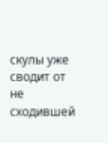скулы уже сводит от не сходившей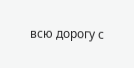всю дорогу с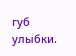губ улыбки.